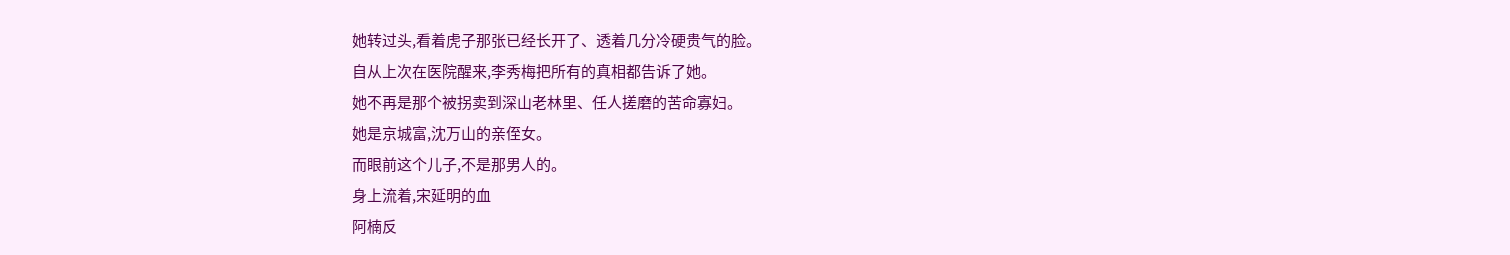她转过头,看着虎子那张已经长开了、透着几分冷硬贵气的脸。
自从上次在医院醒来,李秀梅把所有的真相都告诉了她。
她不再是那个被拐卖到深山老林里、任人搓磨的苦命寡妇。
她是京城富,沈万山的亲侄女。
而眼前这个儿子,不是那男人的。
身上流着,宋延明的血
阿楠反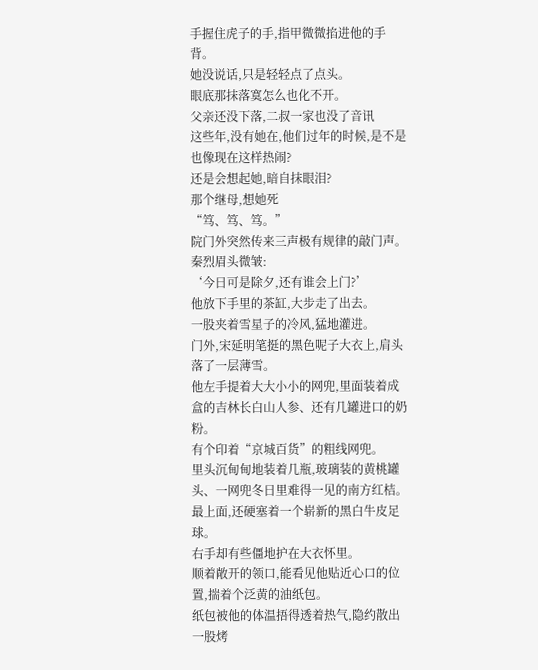手握住虎子的手,指甲微微掐进他的手背。
她没说话,只是轻轻点了点头。
眼底那抹落寞怎么也化不开。
父亲还没下落,二叔一家也没了音讯
这些年,没有她在,他们过年的时候,是不是也像现在这样热闹?
还是会想起她,暗自抹眼泪?
那个继母,想她死
“笃、笃、笃。”
院门外突然传来三声极有规律的敲门声。
秦烈眉头微皱:
‘今日可是除夕,还有谁会上门?’
他放下手里的茶缸,大步走了出去。
一股夹着雪星子的冷风,猛地灌进。
门外,宋延明笔挺的黑色呢子大衣上,肩头落了一层薄雪。
他左手提着大大小小的网兜,里面装着成盒的吉林长白山人参、还有几罐进口的奶粉。
有个印着“京城百货”的粗线网兜。
里头沉甸甸地装着几瓶,玻璃装的黄桃罐头、一网兜冬日里难得一见的南方红桔。
最上面,还硬塞着一个崭新的黑白牛皮足球。
右手却有些僵地护在大衣怀里。
顺着敞开的领口,能看见他贴近心口的位置,揣着个泛黄的油纸包。
纸包被他的体温捂得透着热气,隐约散出一股烤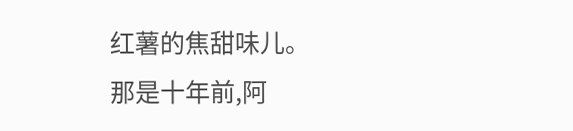红薯的焦甜味儿。
那是十年前,阿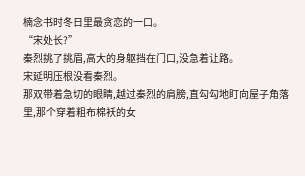楠念书时冬日里最贪恋的一口。
“宋处长?”
秦烈挑了挑眉,高大的身躯挡在门口,没急着让路。
宋延明压根没看秦烈。
那双带着急切的眼睛,越过秦烈的肩膀,直勾勾地盯向屋子角落里,那个穿着粗布棉袄的女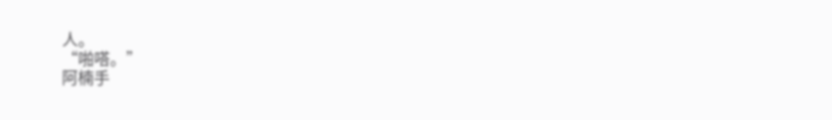人。
“啪嗒。”
阿楠手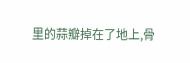里的蒜瓣掉在了地上,骨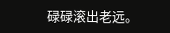碌碌滚出老远。